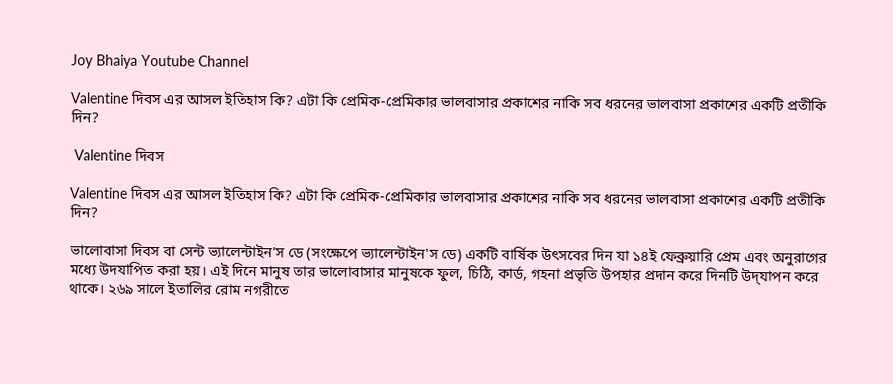Joy Bhaiya Youtube Channel

Valentine দিবস এর আসল ইতিহাস কি? এটা কি প্রেমিক-প্রেমিকার ভালবাসার প্রকাশের নাকি সব ধরনের ভালবাসা প্রকাশের একটি প্রতীকি দিন?

 Valentine দিবস

Valentine দিবস এর আসল ইতিহাস কি? এটা কি প্রেমিক-প্রেমিকার ভালবাসার প্রকাশের নাকি সব ধরনের ভালবাসা প্রকাশের একটি প্রতীকি দিন?

ভালোবাসা দিবস বা সেন্ট ভ্যালেন্টাইন'স ডে (সংক্ষেপে ভ্যালেন্টাইন'স ডে) একটি বার্ষিক উৎসবের দিন যা ১৪ই ফেব্রুয়ারি প্রেম এবং অনুরাগের মধ্যে উদযাপিত করা হয়। এই দিনে মানুষ তার ভালোবাসার মানুষকে ফুল, চিঠি, কার্ড, গহনা প্রভৃতি উপহার প্রদান করে দিনটি উদ্‌যাপন করে থাকে। ২৬৯ সালে ইতালির রোম নগরীতে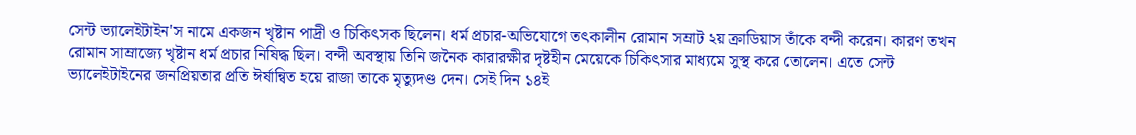সেন্ট ভ্যালেইটাইন'স নামে একজন খৃষ্টান পাদ্রী ও চিকিৎসক ছিলেন। ধর্ম প্রচার-অভিযোগে তৎকালীন রোমান সম্রাট ২য় ক্রাডিয়াস তাঁকে বন্দী করেন। কারণ তখন রোমান সাম্রাজ্যে খৃষ্টান ধর্ম প্রচার নিষিদ্ধ ছিল। বন্দী অবস্থায় তিনি জনৈক কারারক্ষীর দৃষ্টহীন মেয়েকে চিকিৎসার মাধ্যমে সুস্থ করে তোলেন। এতে সেন্ট ভ্যালেইটাইনের জনপ্রিয়তার প্রতি ঈর্ষান্বিত হয়ে রাজা তাকে মৃত্যুদণ্ড দেন। সেই দিন ১৪ই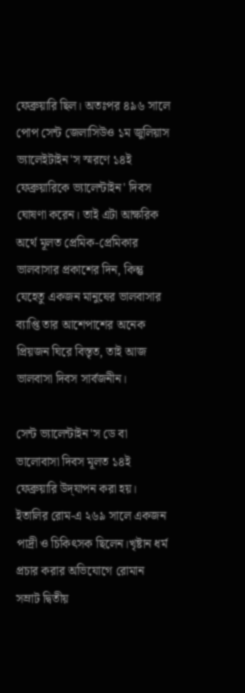ফেব্রুয়ারি ছিল। অতঃপর ৪৯৬ সালে পোপ সেন্ট জেলাসিউও ১ম জুলিয়াস ভ্যালেইটাইন'স স্মরণে ১৪ই ফেব্রুয়ারিকে ভ্যালেন্টাইন' দিবস ঘোষণা করেন। তাই এটা আক্ষরিক অর্থে মূলত প্রেমিক-প্রেমিকার ভালবাসার প্রকাশের দিন, কিন্তু যেহেতু একজন মানুষের ভালবাসার ব্যাপ্তি তার আশেপাশের অনেক প্রিয়জন ঘিরে বিস্তৃত, তাই আজ ভালবাসা দিবস সার্বজনীন।

সেন্ট ভ্যালেন্টাইন'স ডে বা ভালোবাসা দিবস মূলত ১৪ই ফেব্রুয়ারি উদ্‌যাপন করা হয়। ইতালির রোম-এ ২৬৯ সালে একজন পাদ্রী ও চিকিৎসক ছিলেন।খৃষ্টান ধর্ম প্রচার করার অভিযোগে রোমান সম্রাট দ্বিতীয়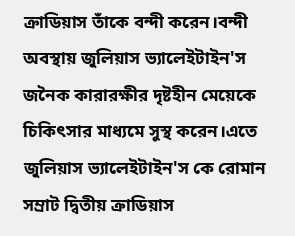ক্রাডিয়াস তাঁকে বন্দী করেন।বন্দী অবস্থায় জুলিয়াস ভ্যালেইটাইন'স জনৈক কারারক্ষীর দৃষ্টহীন মেয়েকে চিকিৎসার মাধ্যমে সুস্থ করেন।এতে জুলিয়াস ভ্যালেইটাইন'স কে রোমান সম্রাট দ্বিতীয় ক্রাডিয়াস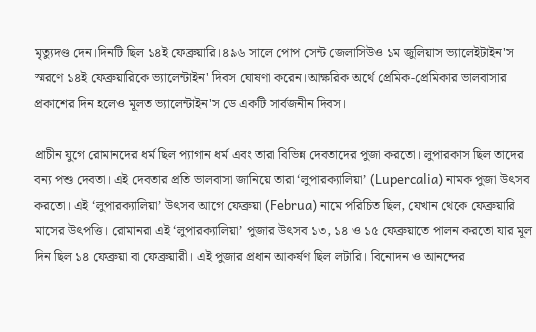মৃত্যুদণ্ড দেন।দিনটি ছিল ১৪ই ফেব্রুয়ারি।৪৯৬ সালে পোপ সেন্ট জেলাসিউও ১ম জুলিয়াস ভ্যালেইটাইন'স স্মরণে ১৪ই ফেব্রুয়ারিকে ভ্যালেন্টাইন' দিবস ঘোষণা করেন।আক্ষরিক অর্থে প্রেমিক-প্রেমিকার ভালবাসার প্রকাশের দিন হলেও মূলত ভ্যালেন্টাইন'স ডে একটি সার্বজনীন দিবস।

প্রাচীন যুগে রোমানদের ধর্ম ছিল প্যাগান ধর্ম এবং তারা বিভিন্ন দেবতাদের পুজা করতো। লুপারকাস ছিল তাদের বন্য পশু দেবতা। এই দেবতার প্রতি ভালবাসা জানিয়ে তারা ‘লুপারক্যালিয়া’ (Lupercalia) নামক পুজা উৎসব করতো। এই ‘লুপারক্যালিয়া’ উৎসব আগে ফেব্রুয়া (Februa) নামে পরিচিত ছিল, যেখান থেকে ফেব্রুয়ারি মাসের উৎপত্তি। রোমানরা এই ‘লুপারক্যালিয়া’ পুজার উৎসব ১৩, ১৪ ও ১৫ ফেব্রুয়াতে পালন করতো যার মূল দিন ছিল ১৪ ফেব্রুয়া বা ফেব্রুয়ারী। এই পুজার প্রধান আকর্ষণ ছিল লটারি। বিনোদন ও আনন্দের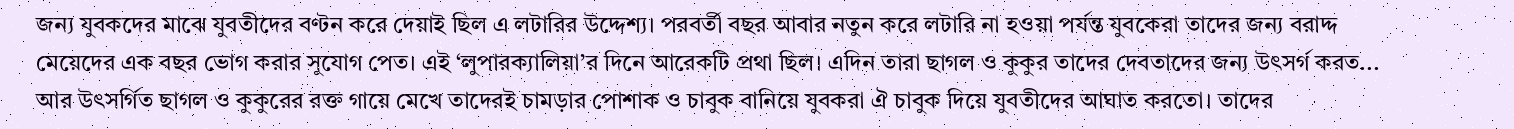জন্য যুবকদের মাঝে যুবতীদের বণ্টন করে দেয়াই ছিল এ লটারির উদ্দেশ্য। পরবর্তী বছর আবার নতুন করে লটারি না হওয়া পর্যন্ত যুবকেরা তাদের জন্য বরাদ্দ মেয়েদের এক বছর ভোগ করার সুযোগ পেত। এই ‘লুপারক্যালিয়া’র দিনে আরেকটি প্রথা ছিল। এদিন তারা ছাগল ও কুকুর তাদের দেবতাদের জন্য উৎসর্গ করত... আর উৎসর্গিত ছাগল ও কুকুরের রক্ত গায়ে মেখে তাদেরই চামড়ার পোশাক ও চাবুক বানিয়ে যুবকরা ঐ চাবুক দিয়ে যুবতীদের আঘাত করতো। তাদের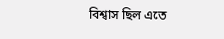বিশ্বাস ছিল এতে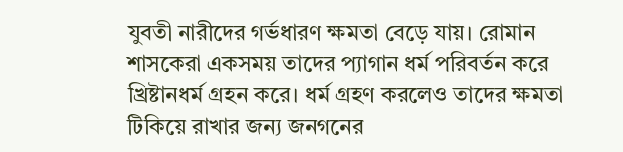যুবতী নারীদের গর্ভধারণ ক্ষমতা বেড়ে যায়। রোমান শাসকেরা একসময় তাদের প্যাগান ধর্ম পরিবর্তন করে খ্রিষ্টানধর্ম গ্রহন করে। ধর্ম গ্রহণ করলেও তাদের ক্ষমতা টিকিয়ে রাখার জন্য জনগনের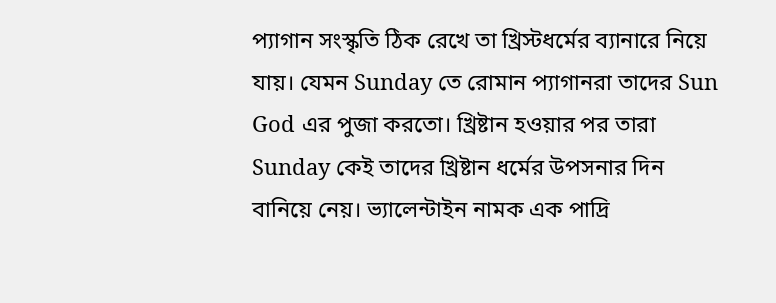প্যাগান সংস্কৃতি ঠিক রেখে তা খ্রিস্টধর্মের ব্যানারে নিয়ে যায়। যেমন Sunday তে রোমান প্যাগানরা তাদের Sun God এর পুজা করতো। খ্রিষ্টান হওয়ার পর তারা Sunday কেই তাদের খ্রিষ্টান ধর্মের উপসনার দিন বানিয়ে নেয়। ভ্যালেন্টাইন নামক এক পাদ্রি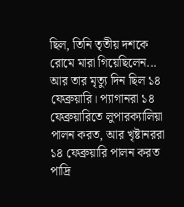ছিল, তিনি তৃতীয় দশকে রোমে মারা গিয়েছিলেন... আর তার মৃত্যু দিন ছিল ১৪ ফেব্রুয়ারি। প্যাগানরা ১৪ ফেব্রুয়ারিতে লুপারক্যালিয়া পালন করত, আর খৃষ্টানররা ১৪ ফেব্রুয়ারি পালন করত পাদ্রি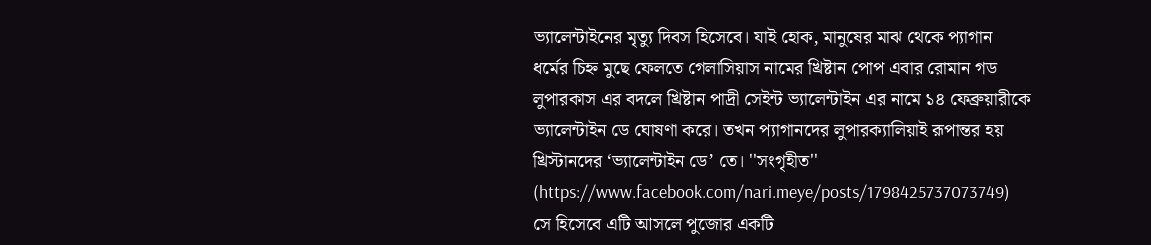ভ্যালেন্টাইনের মৃত্যু দিবস হিসেবে। যাই হোক, মানুষের মাঝ থেকে প্যাগান ধর্মের চিহ্ন মুছে ফেলতে গেলাসিয়াস নামের খ্রিষ্টান পোপ এবার রোমান গড লুপারকাস এর বদলে খ্রিষ্টান পাদ্রী সেইন্ট ভ্যালেন্টাইন এর নামে ১৪ ফেব্রুয়ারীকে ভ্যালেন্টাইন ডে ঘোষণা করে। তখন প্যাগানদের লুপারক্যালিয়াই রূপান্তর হয় খ্রিস্টানদের ‘ভ্যালেন্টাইন ডে’ তে। ''সংগৃহীত'' (https://www.facebook.com/nari.meye/posts/1798425737073749) সে হিসেবে এটি আসলে পুজোর একটি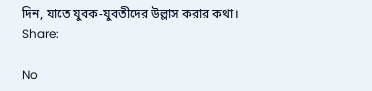দিন, যাতে যুবক-যুবতীদের উল্লাস করার কথা।
Share:

No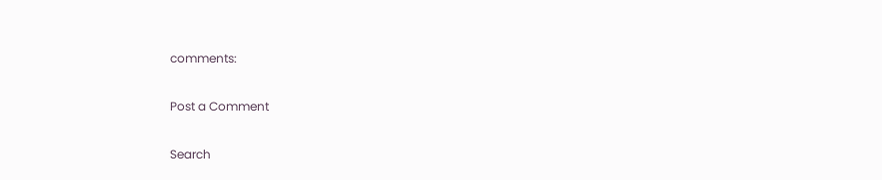comments:

Post a Comment

Search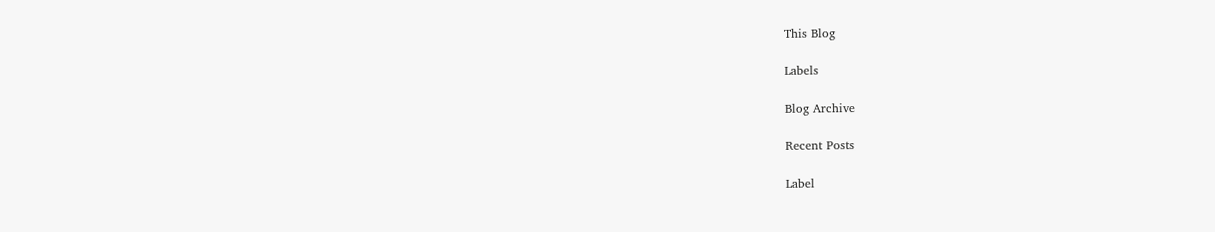This Blog

Labels

Blog Archive

Recent Posts

Label